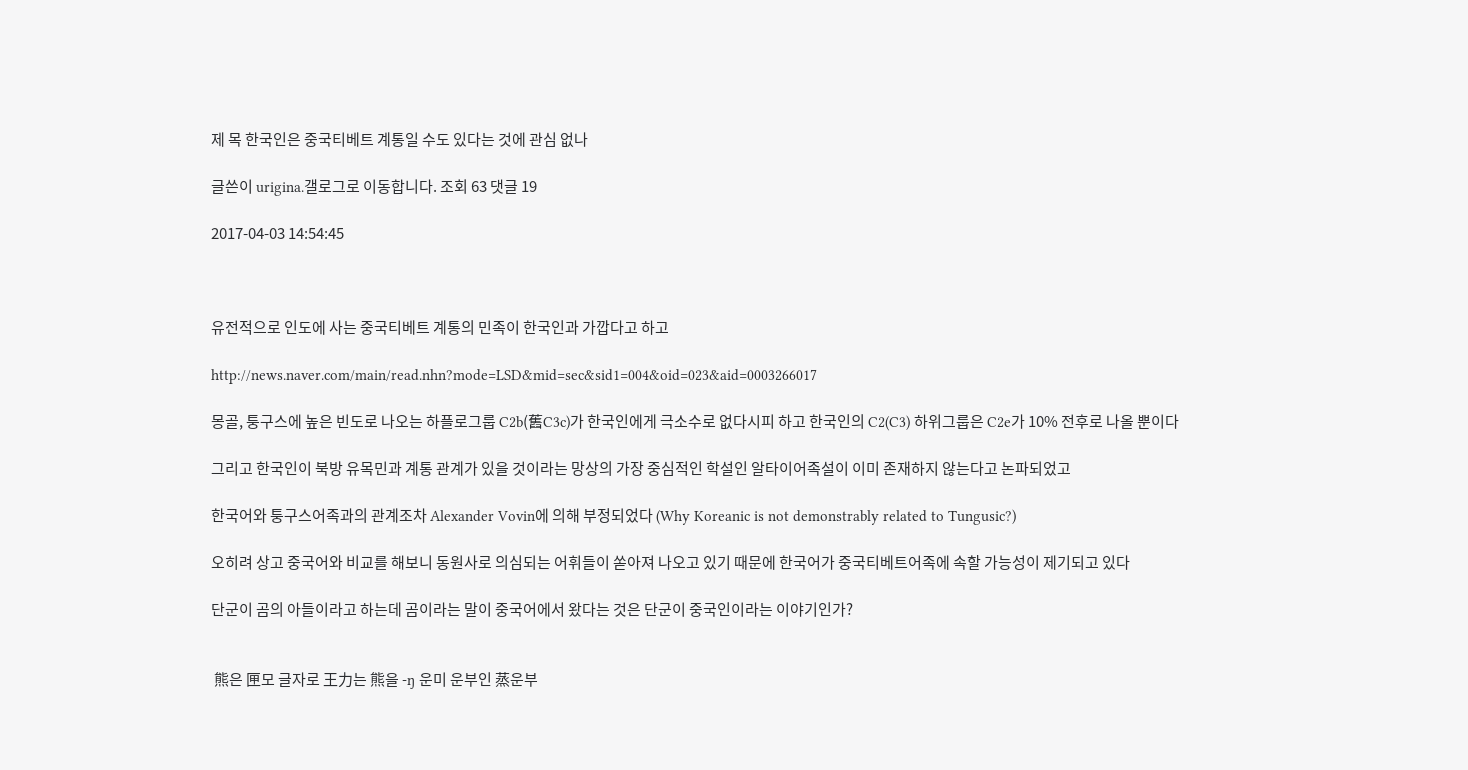제 목 한국인은 중국티베트 계통일 수도 있다는 것에 관심 없나

글쓴이 urigina.갤로그로 이동합니다. 조회 63 댓글 19

2017-04-03 14:54:45



유전적으로 인도에 사는 중국티베트 계통의 민족이 한국인과 가깝다고 하고

http://news.naver.com/main/read.nhn?mode=LSD&mid=sec&sid1=004&oid=023&aid=0003266017

몽골, 퉁구스에 높은 빈도로 나오는 하플로그룹 C2b(舊C3c)가 한국인에게 극소수로 없다시피 하고 한국인의 C2(C3) 하위그룹은 C2e가 10% 전후로 나올 뿐이다

그리고 한국인이 북방 유목민과 계통 관계가 있을 것이라는 망상의 가장 중심적인 학설인 알타이어족설이 이미 존재하지 않는다고 논파되었고

한국어와 퉁구스어족과의 관계조차 Alexander Vovin에 의해 부정되었다 (Why Koreanic is not demonstrably related to Tungusic?)

오히려 상고 중국어와 비교를 해보니 동원사로 의심되는 어휘들이 쏟아져 나오고 있기 때문에 한국어가 중국티베트어족에 속할 가능성이 제기되고 있다

단군이 곰의 아들이라고 하는데 곰이라는 말이 중국어에서 왔다는 것은 단군이 중국인이라는 이야기인가?


 熊은 匣모 글자로 王力는 熊을 -ŋ 운미 운부인 蒸운부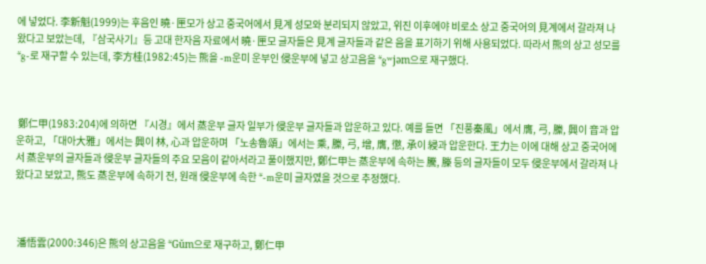에 넣었다. 李新魁(1999)는 후음인 曉·匣모가 상고 중국어에서 見계 성모와 분리되지 않았고, 위진 이후에야 비로소 상고 중국어의 見계에서 갈라져 나왔다고 보았는데, 『삼국사기』등 고대 한자음 자료에서 曉·匣모 글자들은 見계 글자들과 같은 음을 표기하기 위해 사용되었다. 따라서 熊의 상고 성모를 *g-로 재구할 수 있는데, 李方桂(1982:45)는 熊을 -m운미 운부인 侵운부에 넣고 상고음을 *gʷjəm으로 재구했다.



 鄭仁甲(1983:204)에 의하면 『시경』에서 蒸운부 글자 일부가 侵운부 글자들과 압운하고 있다. 예를 들면 「진풍秦風」에서 膺, 弓, 縢, 興이 音과 압운하고, 「대아大雅」에서는 興이 林, 心과 압운하며 「노송魯頌」에서는 乘, 縢, 弓, 增, 膺, 懲, 承이 綅과 압운한다. 王力는 이에 대해 상고 중국어에서 蒸운부의 글자들과 侵운부 글자들의 주요 모음이 같아서라고 풀이했지만, 鄭仁甲는 蒸운부에 속하는 騰, 榺 등의 글자들이 모두 侵운부에서 갈라져 나왔다고 보았고, 熊도 蒸운부에 속하기 전, 원래 侵운부에 속한 *-m운미 글자였을 것으로 추정했다.



 潘悟雲(2000:346)은 熊의 상고음을 *Gŭm으로 재구하고, 鄭仁甲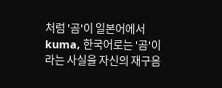처럼 '곰'이 일본어에서 kuma, 한국어로는 '곰'이라는 사실을 자신의 재구음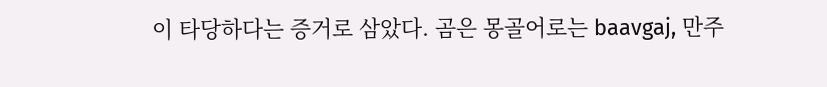이 타당하다는 증거로 삼았다. 곰은 몽골어로는 baavgaj, 만주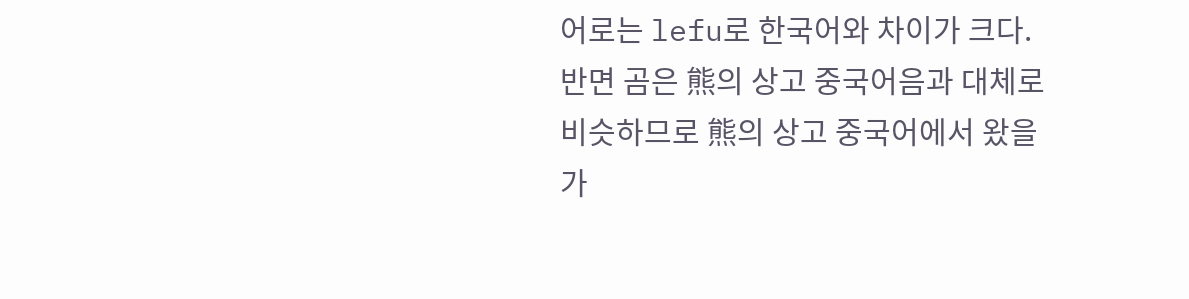어로는 lefu로 한국어와 차이가 크다. 반면 곰은 熊의 상고 중국어음과 대체로 비슷하므로 熊의 상고 중국어에서 왔을 가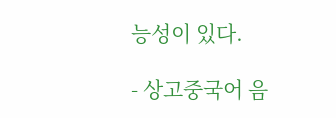능성이 있다.

- 상고중국어 음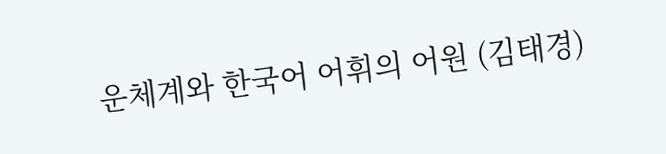운체계와 한국어 어휘의 어원 (김태경)